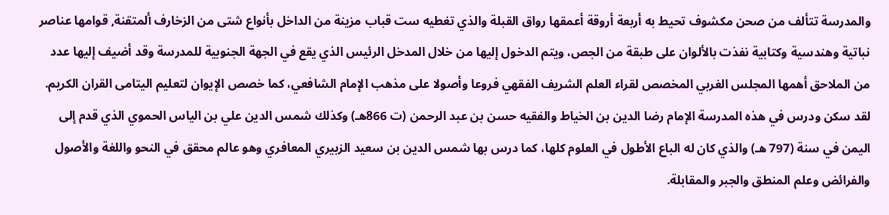والمدرسة تتألف من صحن مكشوف تحيط به أربعة أروقة أعمقها رواق القبلة والذي تغطيه ست قباب مزينة من الداخل بأنواع شتى من الزخارف ألمتقنة, قوامها عناصر نباتية وهندسية وكتابية نفذت بالألوان على طبقة من الجص، ويتم الدخول إليها من خلال المدخل الرئيس الذي يقع في الجهة الجنوبية للمدرسة وقد أضيف إليها عدد من الملاحق أهمها المجلس الغربي المخصص لقراء العلم الشريف الفقهي فروعا وأصولا على مذهب الإمام الشافعي، كما خصص الإيوان لتعليم اليتامى القران الكريم.
لقد سكن ودرس في هذه المدرسة الإمام رضا الدين بن الخياط والفقيه حسن بن عبد الرحمن (ت 866هـ) وكذلك شمس الدين علي بن الياس الحموي الذي قدم إلى اليمن في سنة (797 هـ) والذي كان له الباع الأطول في العلوم كلها، كما درس بها شمس الدين بن سعيد الزبيري المعافري وهو عالم محقق في النحو واللغة والأصول والفرائض وعلم المنطق والجبر والمقابلة.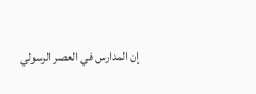إن المدارس في العصر الرسولي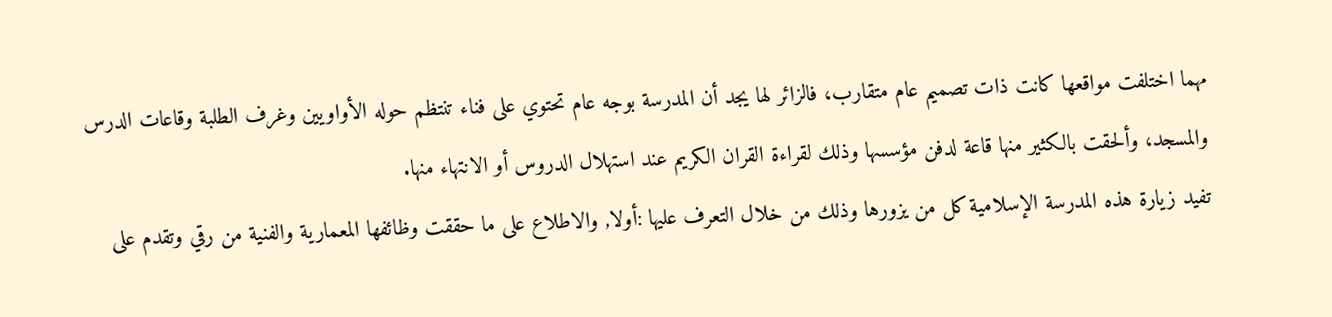مهما اختلفت مواقعها كانت ذات تصميم عام متقارب، فالزائر لها يجد أن المدرسة بوجه عام تحتوي على فناء تنتظم حوله الأواويين وغرف الطلبة وقاعات الدرس والمسجد، وألحقت بالكثير منها قاعة لدفن مؤسسها وذلك لقراءة القران الكريم عند استهلال الدروس أو الانتهاء منها.
تفيد زيارة هذه المدرسة الإسلامية كل من يزورها وذلك من خلال التعرف عليها :أولا, والاطلاع على ما حققت وظائفها المعمارية والفنية من رقي وتقدم على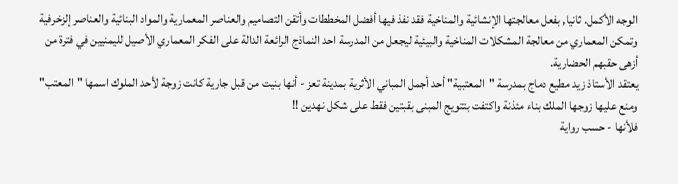الوجه الأكمل. ثانيا, بفعل معالجتها الإنشائية والمناخية فقد نفذ فيها أفضل المخططات وأتقن التصاميم والعناصر المعمارية والمواد البنائية والعناصر إلزخرفية وتمكن المعماري من معالجة المشكلات المناخية والبيئية ليجعل من المدرسة احد النماذج الرائعة الدالة على الفكر المعماري الأصيل لليمنيين في فترة من أزهى حقبهم الحضارية.
يعتقد الأستاذ زيد مطيع دماج بمدرسة "المعتبية" أحد أجمل المباني الأثرية بمدينة تعز - أنها بنيت من قبل جارية كانت زوجة لأحد الملوك اسمها "المعتب" ومنع عليها زوجها الملك بناء مئذنة واكتفت بتتويج المبنى بقبتين فقط على شكل نهدين !!
فلأنها - حسب رواية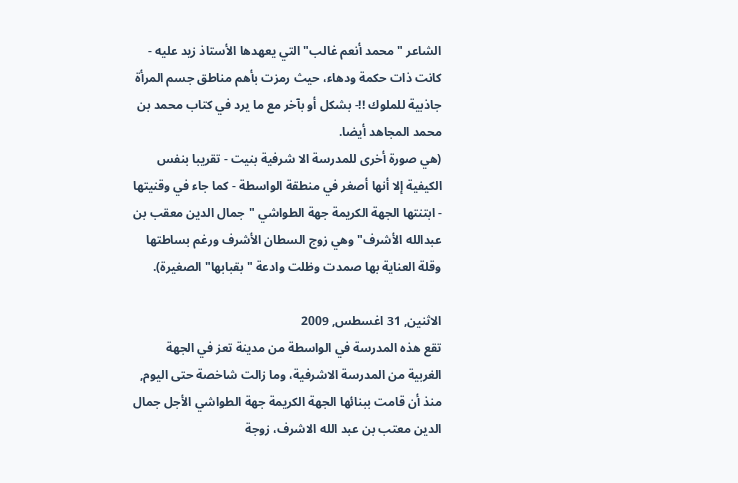الشاعر "محمد أنعم غالب" التي يعهدها الأستاذ زيد عليه - كانت ذات حكمة ودهاء، حيث رمزت بأهم مناطق جسم المرأة جاذبية للملوك !!- بشكل أو بآخر مع ما يرد في كتاب محمد بن محمد المجاهد أيضا.
(هي صورة أخرى للمدرسة الا شرفية بنيت - تقريبا بنفس الكيفية إلا أنها أصغر في منطقة الواسطة - كما جاء في وقنيتها - ابتنتها الجهة الكريمة جهة الطواشي "جمال الدين معقب بن عبدالله الأشرف" وهي زوج السطان الأشرف ورغم بساطتها وقلة العناية بها صمدت وظلت وادعة "بقبابها" الصغيرة).

الاثنين, 31 اغسطس, 2009
تقع هذه المدرسة في الواسطة من مدينة تعز في الجهة الغربية من المدرسة الاشرفية، وما زالت شاخصة حتى اليوم, منذ أن قامت ببنائها الجهة الكريمة جهة الطواشي الأجل جمال الدين معتب بن عبد الله الاشرف، زوجة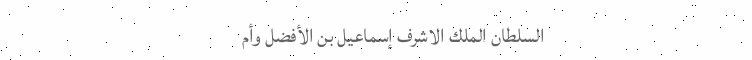السلطان الملك الاشرف إسماعيل بن الأفضل وأم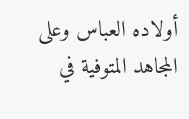أولاده العباس وعلى المجاهد المتوفية في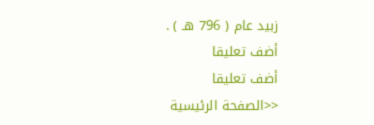زبيد عام ( 796 هـ ) .
أضف تعليقا
أضف تعليقا
<<الصفحة الرئيسية